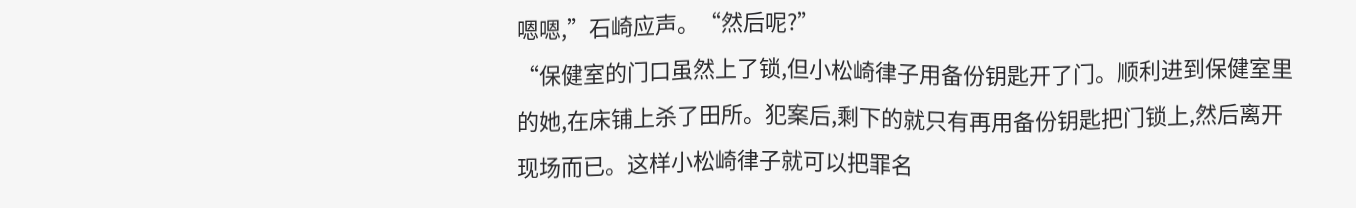嗯嗯,”石崎应声。“然后呢?”
“保健室的门口虽然上了锁,但小松崎律子用备份钥匙开了门。顺利进到保健室里的她,在床铺上杀了田所。犯案后,剩下的就只有再用备份钥匙把门锁上,然后离开现场而已。这样小松崎律子就可以把罪名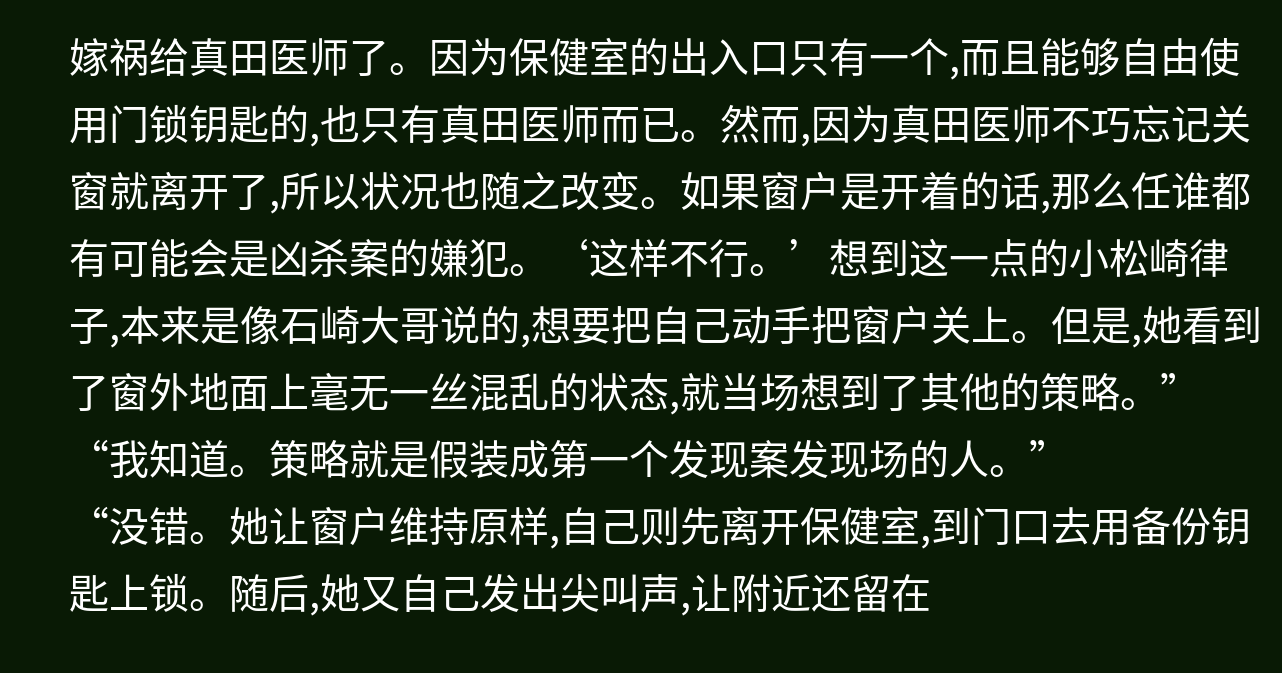嫁祸给真田医师了。因为保健室的出入口只有一个,而且能够自由使用门锁钥匙的,也只有真田医师而已。然而,因为真田医师不巧忘记关窗就离开了,所以状况也随之改变。如果窗户是开着的话,那么任谁都有可能会是凶杀案的嫌犯。‘这样不行。’想到这一点的小松崎律子,本来是像石崎大哥说的,想要把自己动手把窗户关上。但是,她看到了窗外地面上毫无一丝混乱的状态,就当场想到了其他的策略。”
“我知道。策略就是假装成第一个发现案发现场的人。”
“没错。她让窗户维持原样,自己则先离开保健室,到门口去用备份钥匙上锁。随后,她又自己发出尖叫声,让附近还留在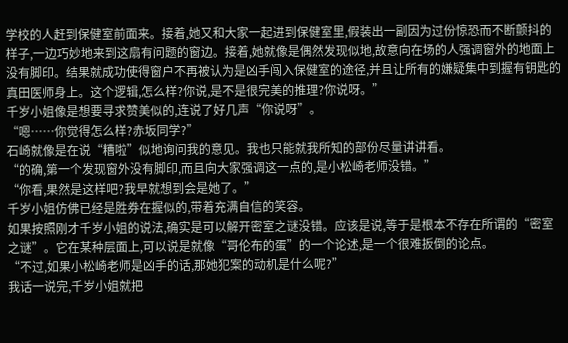学校的人赶到保健室前面来。接着,她又和大家一起进到保健室里,假装出一副因为过份惊恐而不断颤抖的样子,一边巧妙地来到这扇有问题的窗边。接着,她就像是偶然发现似地,故意向在场的人强调窗外的地面上没有脚印。结果就成功使得窗户不再被认为是凶手闯入保健室的途径,并且让所有的嫌疑集中到握有钥匙的真田医师身上。这个逻辑,怎么样?你说,是不是很完美的推理?你说呀。”
千岁小姐像是想要寻求赞美似的,连说了好几声“你说呀”。
“嗯……你觉得怎么样?赤坂同学?”
石崎就像是在说“糟啦”似地询问我的意见。我也只能就我所知的部份尽量讲讲看。
“的确,第一个发现窗外没有脚印,而且向大家强调这一点的,是小松崎老师没错。”
“你看,果然是这样吧?我早就想到会是她了。”
千岁小姐仿佛已经是胜券在握似的,带着充满自信的笑容。
如果按照刚才千岁小姐的说法,确实是可以解开密室之谜没错。应该是说,等于是根本不存在所谓的“密室之谜”。它在某种层面上,可以说是就像“哥伦布的蛋”的一个论述,是一个很难扳倒的论点。
“不过,如果小松崎老师是凶手的话,那她犯案的动机是什么呢?”
我话一说完,千岁小姐就把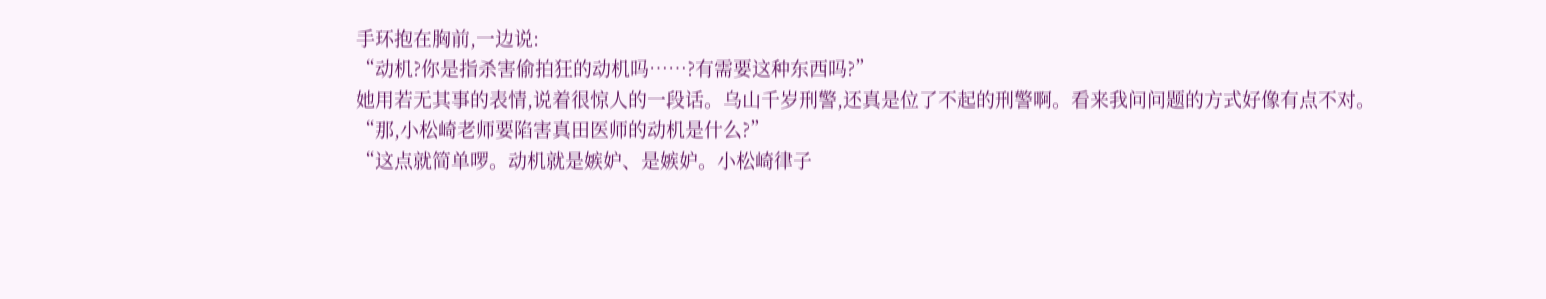手环抱在胸前,一边说:
“动机?你是指杀害偷拍狂的动机吗……?有需要这种东西吗?”
她用若无其事的表情,说着很惊人的一段话。乌山千岁刑警,还真是位了不起的刑警啊。看来我问问题的方式好像有点不对。
“那,小松崎老师要陷害真田医师的动机是什么?”
“这点就简单啰。动机就是嫉妒、是嫉妒。小松崎律子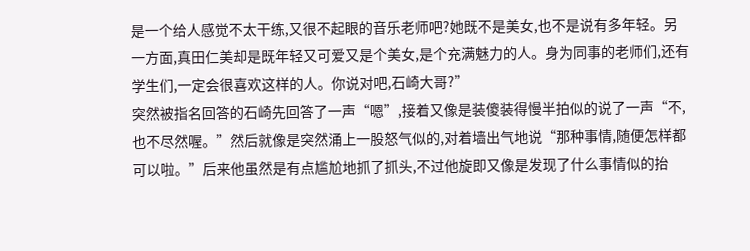是一个给人感觉不太干练,又很不起眼的音乐老师吧?她既不是美女,也不是说有多年轻。另一方面,真田仁美却是既年轻又可爱又是个美女,是个充满魅力的人。身为同事的老师们,还有学生们,一定会很喜欢这样的人。你说对吧,石崎大哥?”
突然被指名回答的石崎先回答了一声“嗯”,接着又像是装傻装得慢半拍似的说了一声“不,也不尽然喔。”然后就像是突然涌上一股怒气似的,对着墙出气地说“那种事情,随便怎样都可以啦。”后来他虽然是有点尴尬地抓了抓头,不过他旋即又像是发现了什么事情似的抬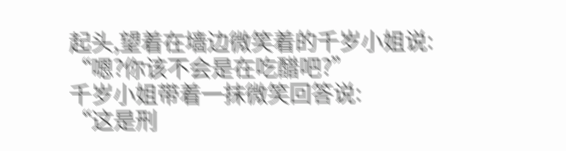起头,望着在墙边微笑着的千岁小姐说:
“嗯?你该不会是在吃醋吧?”
千岁小姐带着一抹微笑回答说:
“这是刑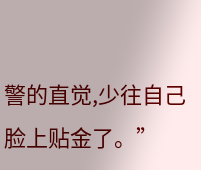警的直觉,少往自己脸上贴金了。”